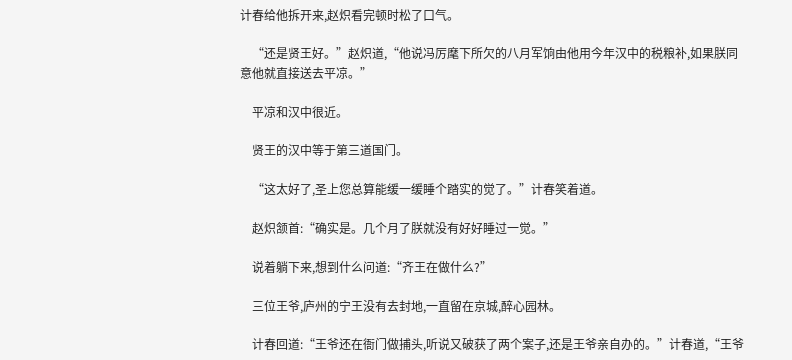计春给他拆开来,赵炽看完顿时松了口气。

    “还是贤王好。”赵炽道,“他说冯厉麾下所欠的八月军饷由他用今年汉中的税粮补,如果朕同意他就直接送去平凉。”

    平凉和汉中很近。

    贤王的汉中等于第三道国门。

    “这太好了,圣上您总算能缓一缓睡个踏实的觉了。”计春笑着道。

    赵炽颔首:“确实是。几个月了朕就没有好好睡过一觉。”

    说着躺下来,想到什么问道:“齐王在做什么?”

    三位王爷,庐州的宁王没有去封地,一直留在京城,醉心园林。

    计春回道:“王爷还在衙门做捕头,听说又破获了两个案子,还是王爷亲自办的。”计春道,“王爷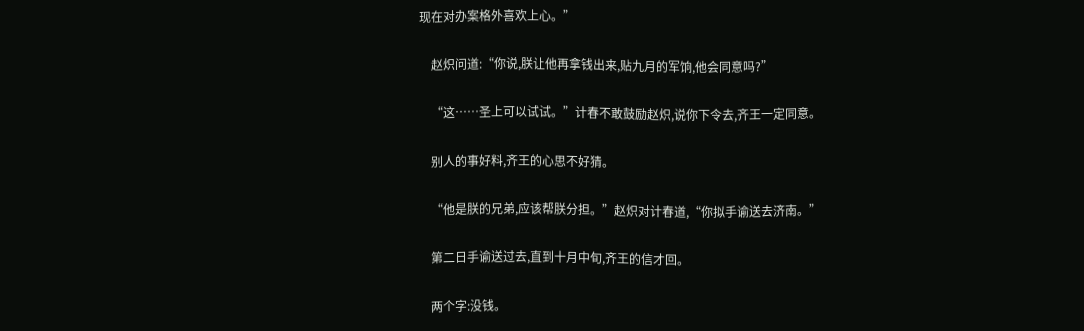现在对办案格外喜欢上心。”

    赵炽问道:“你说,朕让他再拿钱出来,贴九月的军饷,他会同意吗?”

    “这……圣上可以试试。”计春不敢鼓励赵炽,说你下令去,齐王一定同意。

    别人的事好料,齐王的心思不好猜。

    “他是朕的兄弟,应该帮朕分担。”赵炽对计春道,“你拟手谕送去济南。”

    第二日手谕送过去,直到十月中旬,齐王的信才回。

    两个字:没钱。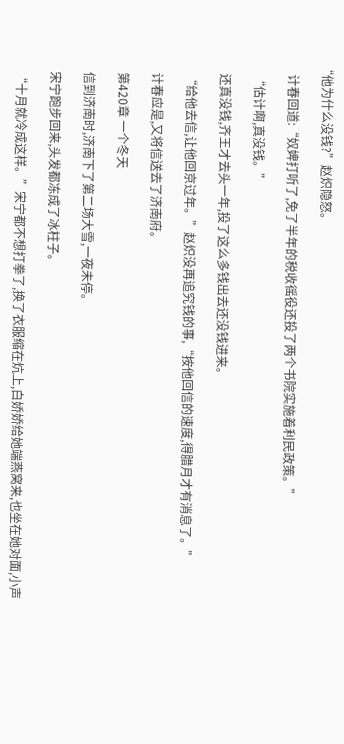“他为什么没钱?”赵炽隐怒。

    计春回道:“奴婢打听了,免了半年的税收徭役还投了两个书院实施着利民政策。”

    “估计啊,真没钱。”

    还真没钱,齐王才去头一年,投了这么多钱出去还没钱进来。

    “给他去信,让他回京过年。”赵炽没再追究钱的事,“按他回信的速度,得腊月才有消息了。”

    计春应是,又将信送去了济南府。

    第420章 一个冬天

    信到济南时,济南下了第二场大雪,一夜未停。

    宋宁跑步回来,头发都冻成了冰柱子。

    “十月就冷成这样。”宋宁都不想打拳了,换了衣服缩在炕上,白娇娇给她端燕窝来,也坐在她对面,小声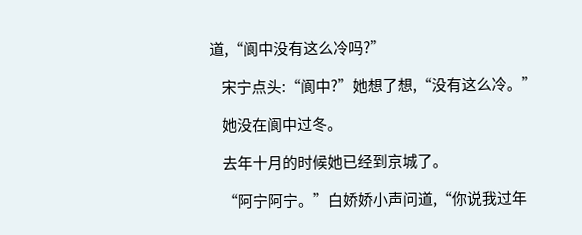道,“阆中没有这么冷吗?”

    宋宁点头:“阆中?”她想了想,“没有这么冷。”

    她没在阆中过冬。

    去年十月的时候她已经到京城了。

    “阿宁阿宁。”白娇娇小声问道,“你说我过年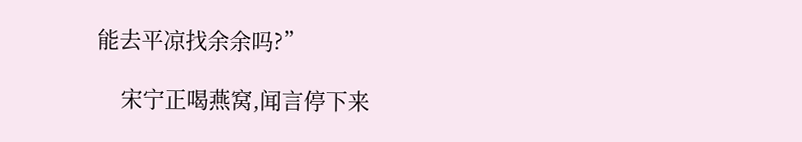能去平凉找余余吗?”

    宋宁正喝燕窝,闻言停下来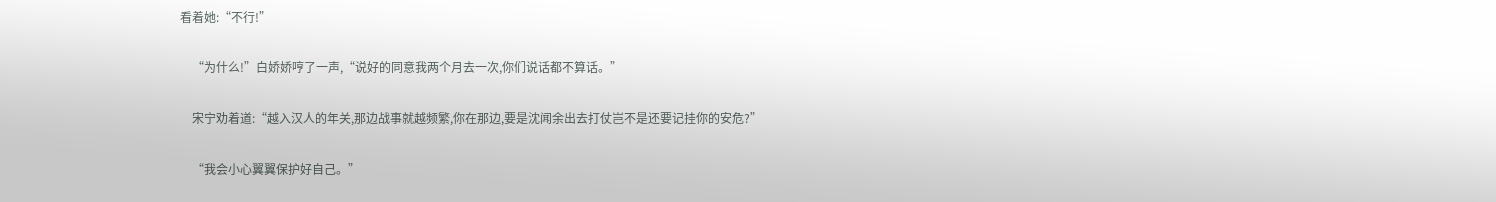看着她:“不行!”

    “为什么!”白娇娇哼了一声,“说好的同意我两个月去一次,你们说话都不算话。”

    宋宁劝着道:“越入汉人的年关,那边战事就越频繁,你在那边,要是沈闻余出去打仗岂不是还要记挂你的安危?”

    “我会小心翼翼保护好自己。”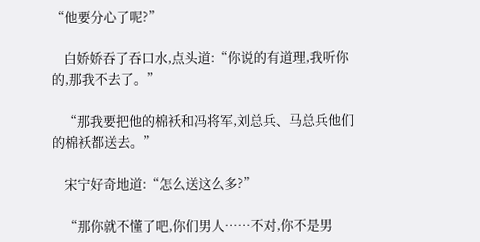“他要分心了呢?”

    白娇娇吞了吞口水,点头道:“你说的有道理,我听你的,那我不去了。”

    “那我要把他的棉袄和冯将军,刘总兵、马总兵他们的棉袄都送去。”

    宋宁好奇地道:“怎么送这么多?”

    “那你就不懂了吧,你们男人……不对,你不是男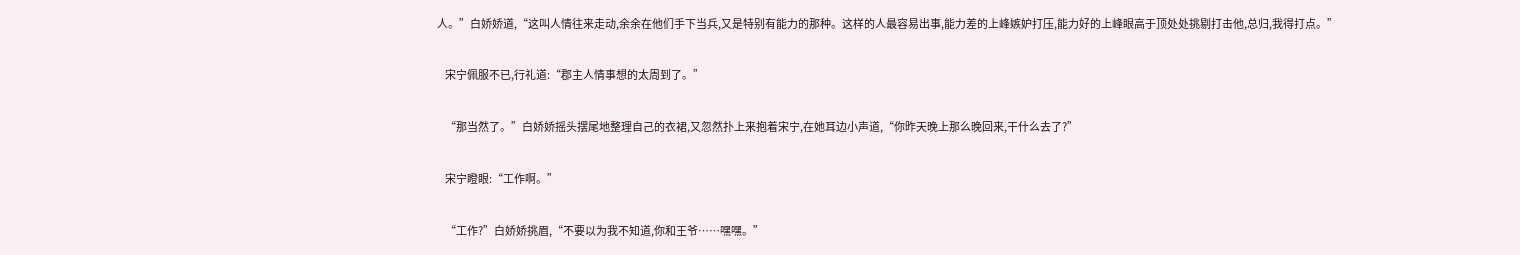人。”白娇娇道,“这叫人情往来走动,余余在他们手下当兵,又是特别有能力的那种。这样的人最容易出事,能力差的上峰嫉妒打压,能力好的上峰眼高于顶处处挑剔打击他,总归,我得打点。”

    宋宁佩服不已,行礼道:“郡主人情事想的太周到了。”

    “那当然了。”白娇娇摇头摆尾地整理自己的衣裙,又忽然扑上来抱着宋宁,在她耳边小声道,“你昨天晚上那么晚回来,干什么去了?”

    宋宁瞪眼:“工作啊。”

    “工作?”白娇娇挑眉,“不要以为我不知道,你和王爷……嘿嘿。”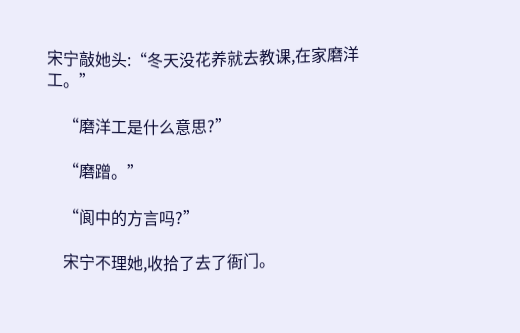宋宁敲她头:“冬天没花养就去教课,在家磨洋工。”

    “磨洋工是什么意思?”

    “磨蹭。”

    “阆中的方言吗?”

    宋宁不理她,收拾了去了衙门。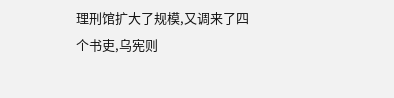理刑馆扩大了规模,又调来了四个书吏,乌宪则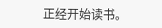正经开始读书。